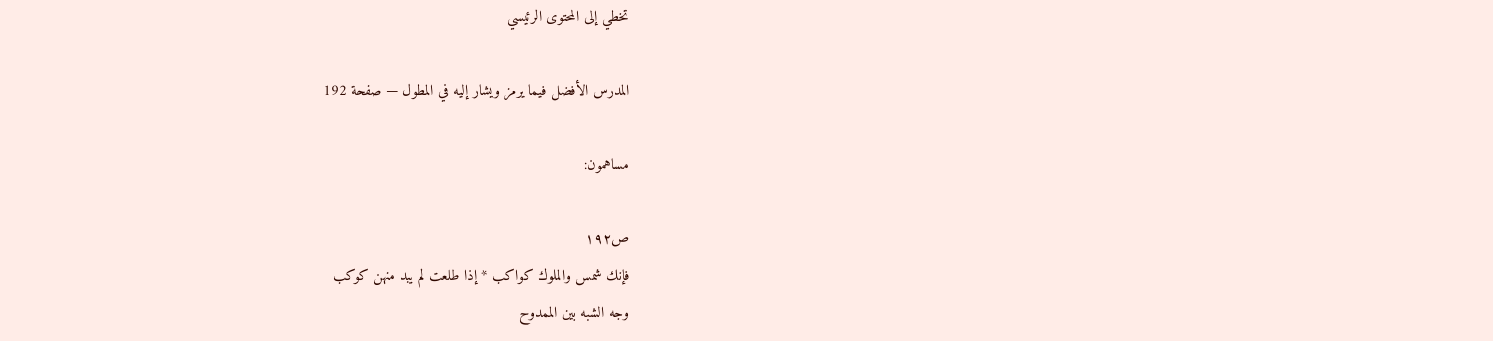تخطي إلى المحتوى الرئيسي

المدرس الأفضل فيما يرمز ويشار إليه في المطول — صفحة 192

مساهمون:

ص١٩٢
فإنك شمس والملوك كواكب * إذا طلعت لم يبد منهن كوكب
وجه الشبه بين الممدوح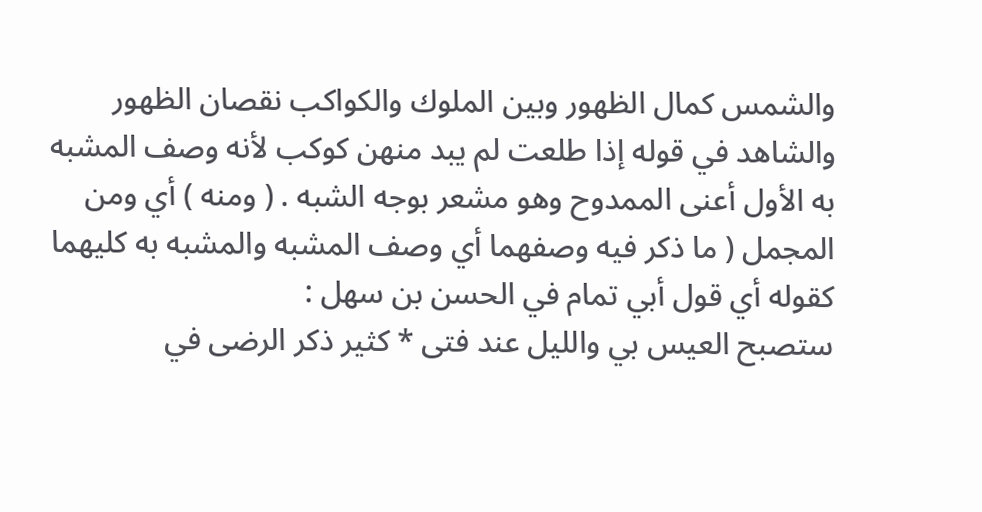والشمس كمال الظهور وبين الملوك والكواكب نقصان الظهور والشاهد في قوله إذا طلعت لم يبد منهن كوكب لأنه وصف المشبه به الأول أعنى الممدوح وهو مشعر بوجه الشبه . ( ومنه ) أي ومن المجمل ( ما ذكر فيه وصفهما أي وصف المشبه والمشبه به كليهما كقوله أي قول أبي تمام في الحسن بن سهل :
ستصبح العيس بي والليل عند فتى * كثير ذكر الرضى في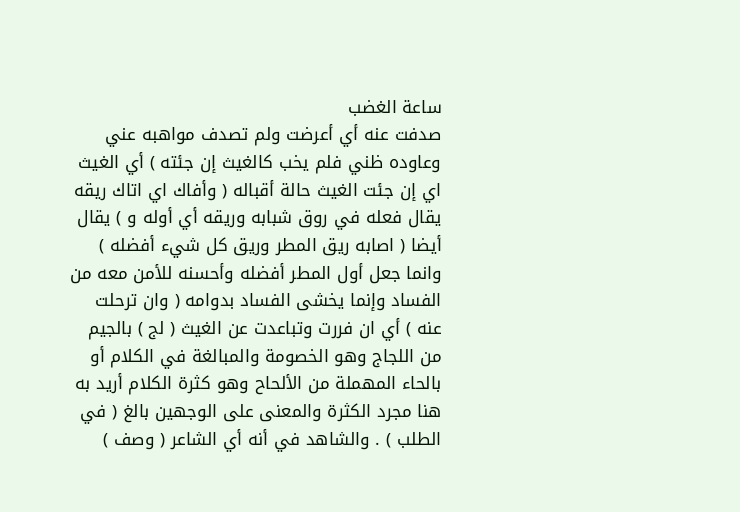ساعة الغضب
صدفت عنه أي أعرضت ولم تصدف مواهبه عني وعاوده ظني فلم يخب كالغيث إن جئته ) أي الغيث اي إن جئت الغيث حالة أقباله ( وأفاك اي اتاك ريقه يقال فعله في روق شبابه وريقه أي أوله و ) يقال أيضا ( اصابه ريق المطر وريق كل شيء أفضله ) وانما جعل أول المطر أفضله وأحسنه للأمن معه من الفساد وإنما يخشى الفساد بدوامه ( وان ترحلت عنه ) أي ان فررت وتباعدت عن الغيث ( لج ) بالجيم من اللجاج وهو الخصومة والمبالغة في الكلام أو بالحاء المهملة من الألحاح وهو كثرة الكلام أريد به هنا مجرد الكثرة والمعنى على الوجهين بالغ ( في الطلب ) . والشاهد في أنه أي الشاعر ( وصف )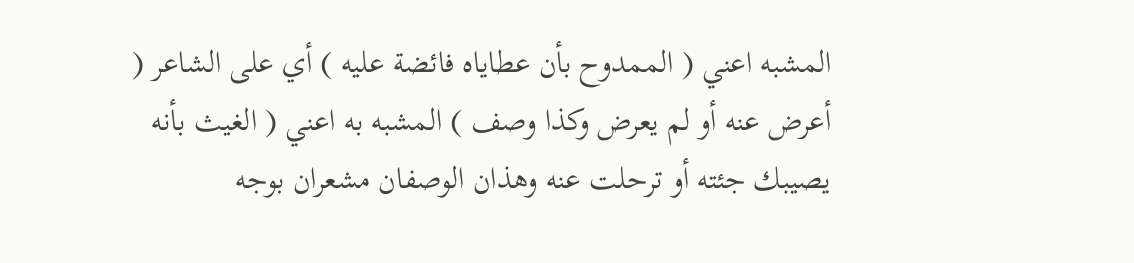المشبه اعني ( الممدوح بأن عطاياه فائضة عليه ) أي على الشاعر ( أعرض عنه أو لم يعرض وكذا وصف ) المشبه به اعني ( الغيث بأنه يصيبك جئته أو ترحلت عنه وهذان الوصفان مشعران بوجه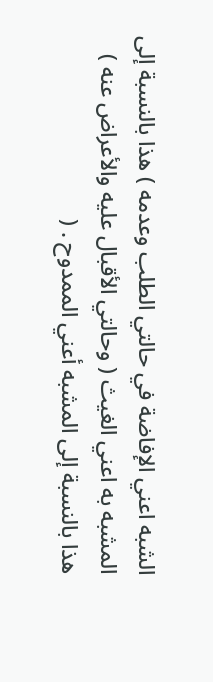الشبه اعني الإفاضة في حالتي الطلب وعدمه ) هذا بالنسبة إلى المشبه به اعني الغيث ( وحالتي الأقبال عليه والأعراض عنه ) هذا بالنسبة إلى المشبه أعني الممدوح . (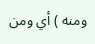ومنه ) أي ومن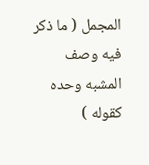المجمل ( ما ذكر فيه وصف المشبه وحده كقوله )